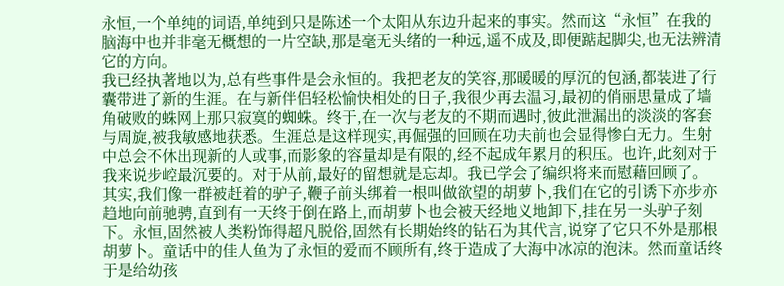永恒,一个单纯的词语,单纯到只是陈述一个太阳从东边升起来的事实。然而这“永恒”在我的脑海中也并非毫无概想的一片空缺,那是毫无头绪的一种远,遥不成及,即便踮起脚尖,也无法辨清它的方向。
我已经执著地以为,总有些事件是会永恒的。我把老友的笑容,那暖暖的厚沉的包涵,都装进了行囊带进了新的生涯。在与新伴侣轻松愉快相处的日子,我很少再去温习,最初的俏丽思量成了墙角破败的蛛网上那只寂寞的蜘蛛。终于,在一次与老友的不期而遇时,彼此泄漏出的淡淡的客套与周旋,被我敏感地获悉。生涯总是这样现实,再倔强的回顾在功夫前也会显得惨白无力。生射中总会不休出现新的人或事,而影象的容量却是有限的,经不起成年累月的积压。也许,此刻对于我来说步崆最沉要的。对于从前,最好的留想就是忘却。我已学会了编织将来而慰藉回顾了。
其实,我们像一群被赶着的驴子,鞭子前头绑着一根叫做欲望的胡萝卜,我们在它的引诱下亦步亦趋地向前驰骋,直到有一天终于倒在路上,而胡萝卜也会被天经地义地卸下,挂在另一头驴子刻下。永恒,固然被人类粉饰得超凡脱俗,固然有长期始终的钻石为其代言,说穿了它只不外是那根胡萝卜。童话中的佳人鱼为了永恒的爱而不顾所有,终于造成了大海中冰凉的泡沫。然而童话终于是给幼孩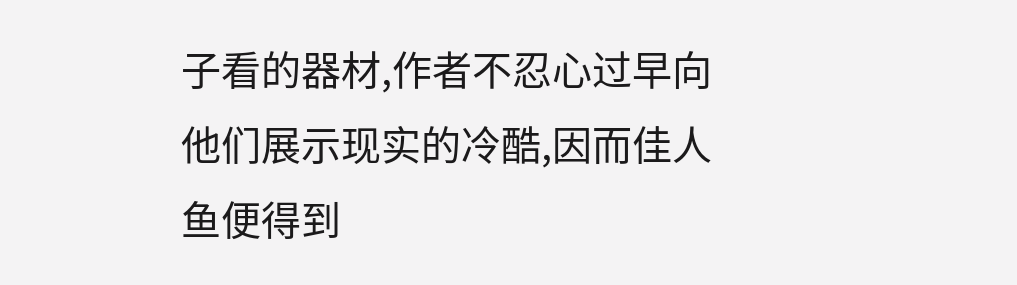子看的器材,作者不忍心过早向他们展示现实的冷酷,因而佳人鱼便得到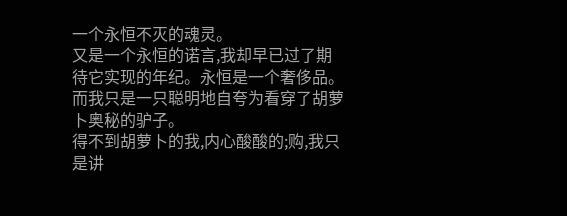一个永恒不灭的魂灵。
又是一个永恒的诺言,我却早已过了期待它实现的年纪。永恒是一个奢侈品。而我只是一只聪明地自夸为看穿了胡萝卜奥秘的驴子。
得不到胡萝卜的我,内心酸酸的;购,我只是讲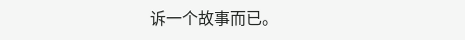诉一个故事而已。